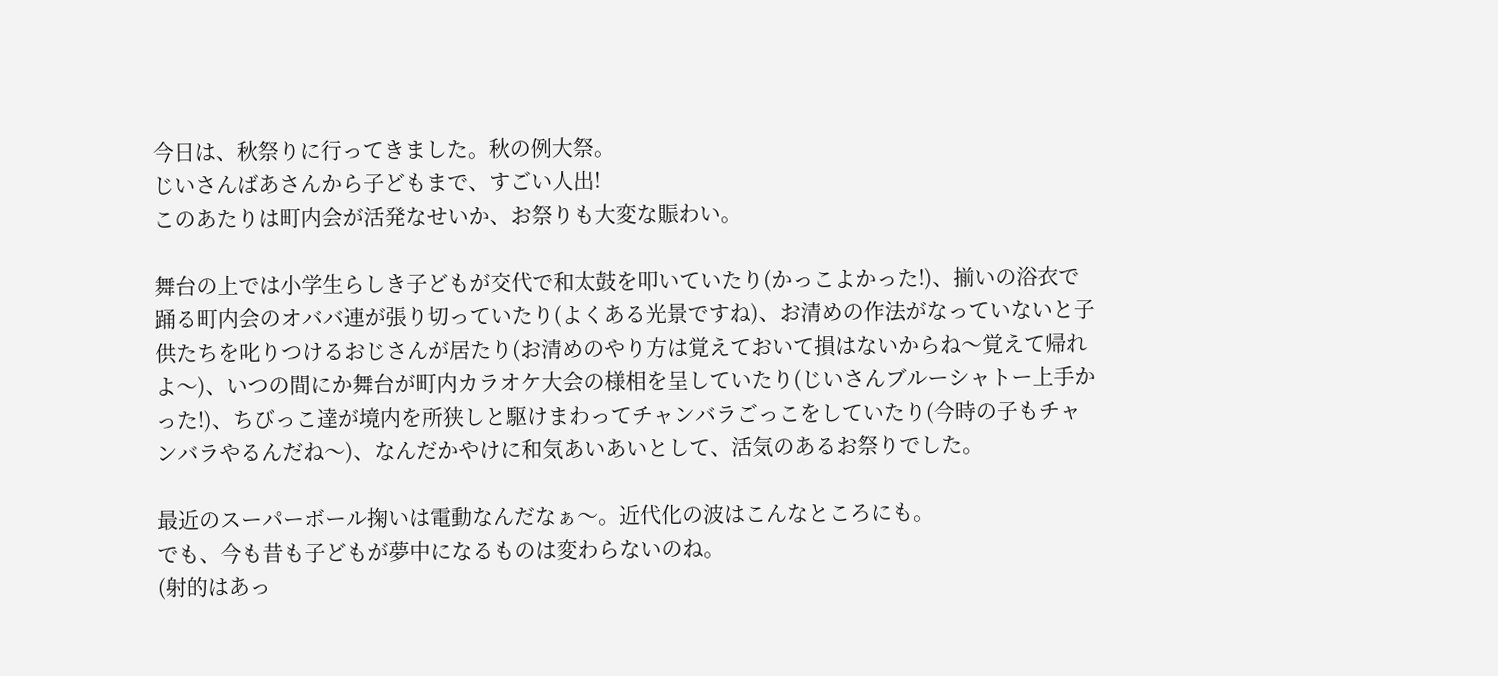今日は、秋祭りに行ってきました。秋の例大祭。
じいさんばあさんから子どもまで、すごい人出!
このあたりは町内会が活発なせいか、お祭りも大変な賑わい。

舞台の上では小学生らしき子どもが交代で和太鼓を叩いていたり(かっこよかった!)、揃いの浴衣で踊る町内会のオババ連が張り切っていたり(よくある光景ですね)、お清めの作法がなっていないと子供たちを叱りつけるおじさんが居たり(お清めのやり方は覚えておいて損はないからね〜覚えて帰れよ〜)、いつの間にか舞台が町内カラオケ大会の様相を呈していたり(じいさんブルーシャトー上手かった!)、ちびっこ達が境内を所狭しと駆けまわってチャンバラごっこをしていたり(今時の子もチャンバラやるんだね〜)、なんだかやけに和気あいあいとして、活気のあるお祭りでした。

最近のスーパーボール掬いは電動なんだなぁ〜。近代化の波はこんなところにも。
でも、今も昔も子どもが夢中になるものは変わらないのね。
(射的はあっ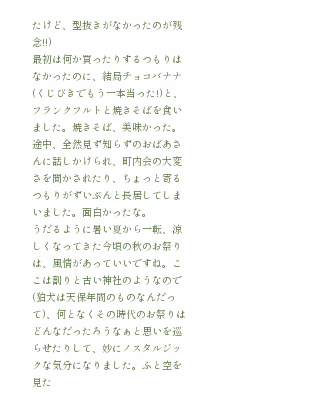たけど、型抜きがなかったのが残念!!)
最初は何か買ったりするつもりはなかったのに、結局チョコバナナ(くじびきでもう一本当った!)と、フランクフルトと焼きそばを食いました。焼きそば、美味かった。
途中、全然見ず知らずのおばあさんに話しかけられ、町内会の大変さを聞かされたり、ちょっと寄るつもりがずいぶんと長居してしまいました。面白かったな。
うだるように暑い夏から一転、涼しくなってきた今頃の秋のお祭りは、風情があっていいですね。ここは割りと古い神社のようなので(狛犬は天保年間のものなんだって)、何となくその時代のお祭りはどんなだったろうなぁと思いを巡らせたりして、妙にノスタルジックな気分になりました。ふと空を見た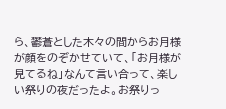ら、鬱蒼とした木々の間からお月様が顔をのぞかせていて、「お月様が見てるね」なんて言い合って、楽しい祭りの夜だったよ。お祭りっ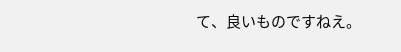て、良いものですねえ。